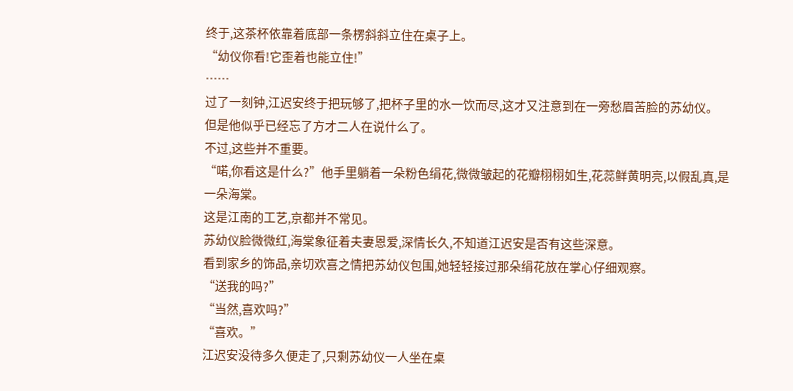终于,这茶杯依靠着底部一条楞斜斜立住在桌子上。
“幼仪你看!它歪着也能立住!”
……
过了一刻钟,江迟安终于把玩够了,把杯子里的水一饮而尽,这才又注意到在一旁愁眉苦脸的苏幼仪。
但是他似乎已经忘了方才二人在说什么了。
不过,这些并不重要。
“喏,你看这是什么?”他手里躺着一朵粉色绢花,微微皱起的花瓣栩栩如生,花蕊鲜黄明亮,以假乱真,是一朵海棠。
这是江南的工艺,京都并不常见。
苏幼仪脸微微红,海棠象征着夫妻恩爱,深情长久,不知道江迟安是否有这些深意。
看到家乡的饰品,亲切欢喜之情把苏幼仪包围,她轻轻接过那朵绢花放在掌心仔细观察。
“送我的吗?”
“当然,喜欢吗?”
“喜欢。”
江迟安没待多久便走了,只剩苏幼仪一人坐在桌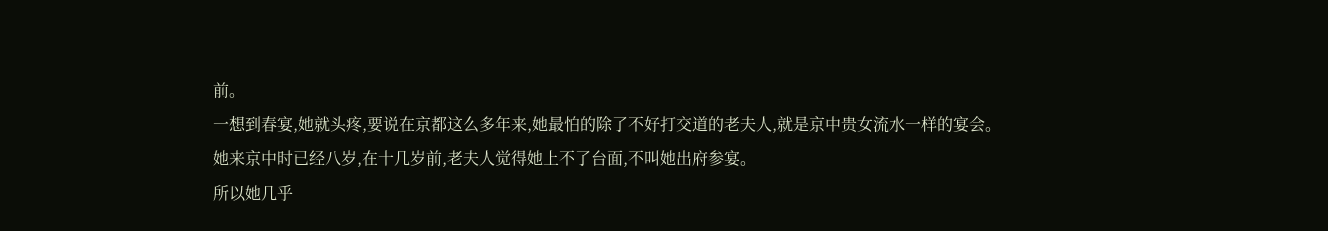前。
一想到春宴,她就头疼,要说在京都这么多年来,她最怕的除了不好打交道的老夫人,就是京中贵女流水一样的宴会。
她来京中时已经八岁,在十几岁前,老夫人觉得她上不了台面,不叫她出府参宴。
所以她几乎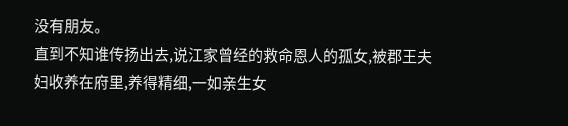没有朋友。
直到不知谁传扬出去,说江家曾经的救命恩人的孤女,被郡王夫妇收养在府里,养得精细,一如亲生女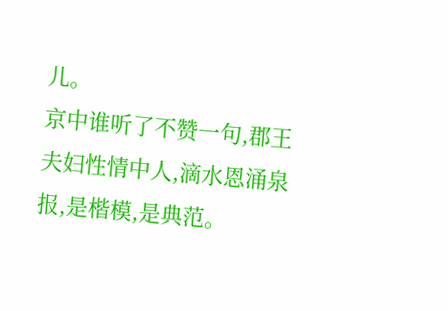儿。
京中谁听了不赞一句,郡王夫妇性情中人,滴水恩涌泉报,是楷模,是典范。